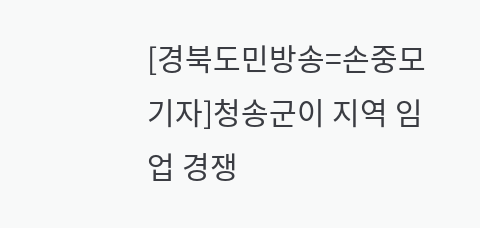[경북도민방송=손중모 기자]청송군이 지역 임업 경쟁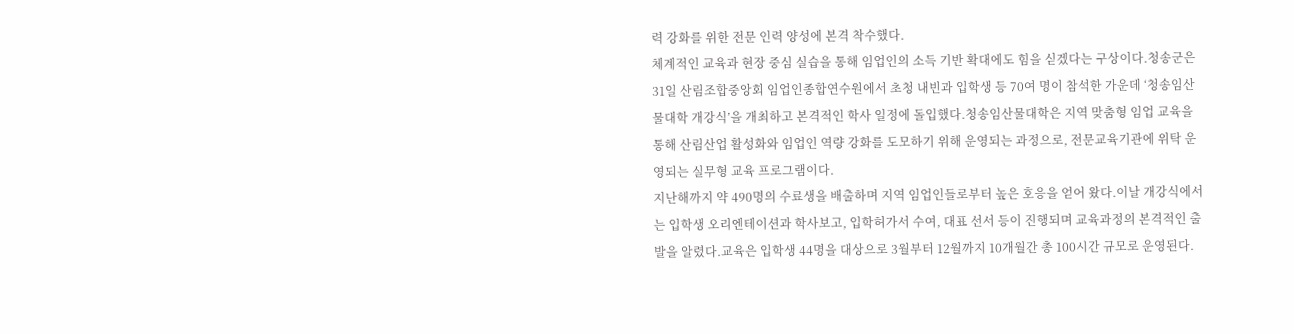력 강화를 위한 전문 인력 양성에 본격 착수했다.
체계적인 교육과 현장 중심 실습을 통해 임업인의 소득 기반 확대에도 힘을 싣겠다는 구상이다.청송군은 31일 산림조합중앙회 임업인종합연수원에서 초청 내빈과 입학생 등 70여 명이 참석한 가운데 ‘청송임산물대학 개강식’을 개최하고 본격적인 학사 일정에 돌입했다.청송임산물대학은 지역 맞춤형 임업 교육을 통해 산림산업 활성화와 임업인 역량 강화를 도모하기 위해 운영되는 과정으로, 전문교육기관에 위탁 운영되는 실무형 교육 프로그램이다.
지난해까지 약 490명의 수료생을 배출하며 지역 임업인들로부터 높은 호응을 얻어 왔다.이날 개강식에서는 입학생 오리엔테이션과 학사보고, 입학허가서 수여, 대표 선서 등이 진행되며 교육과정의 본격적인 출발을 알렸다.교육은 입학생 44명을 대상으로 3월부터 12월까지 10개월간 총 100시간 규모로 운영된다.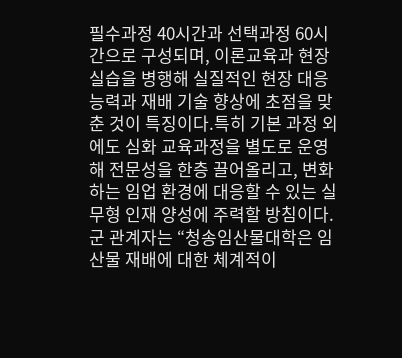필수과정 40시간과 선택과정 60시간으로 구성되며, 이론교육과 현장실습을 병행해 실질적인 현장 대응 능력과 재배 기술 향상에 초점을 맞춘 것이 특징이다.특히 기본 과정 외에도 심화 교육과정을 별도로 운영해 전문성을 한층 끌어올리고, 변화하는 임업 환경에 대응할 수 있는 실무형 인재 양성에 주력할 방침이다.군 관계자는 “청송임산물대학은 임산물 재배에 대한 체계적이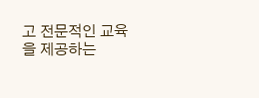고 전문적인 교육을 제공하는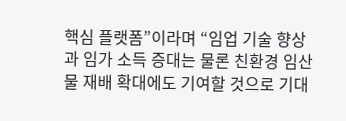핵심 플랫폼”이라며 “임업 기술 향상과 임가 소득 증대는 물론 친환경 임산물 재배 확대에도 기여할 것으로 기대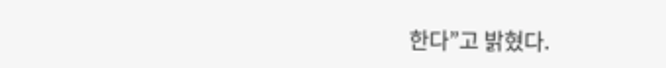한다”고 밝혔다.